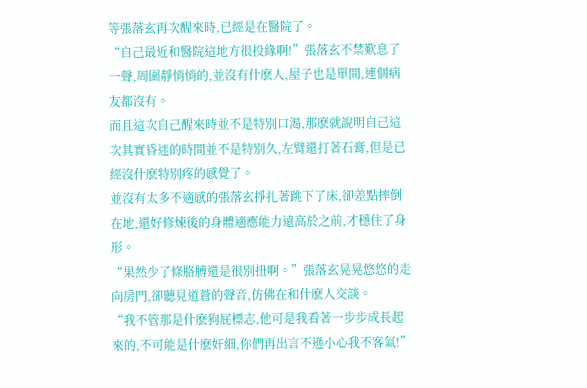等張落玄再次醒來時,已經是在醫院了。
“自己最近和醫院這地方很投緣啊!”張落玄不禁歎息了一聲,周圍靜悄悄的,並沒有什麽人,屋子也是單間,連個病友都沒有。
而且這次自己醒來時並不是特別口渴,那麽就說明自己這次其實昏迷的時間並不是特別久,左臂還打著石膏,但是已經沒什麽特別疼的感覺了。
並沒有太多不適感的張落玄掙扎著跳下了床,卻差點摔倒在地,還好修煉後的身體適應能力遠高於之前,才穩住了身形。
“果然少了條胳膊還是很別扭啊。”張落玄晃晃悠悠的走向房門,卻聽見道蒼的聲音,仿佛在和什麽人交談。
“我不管那是什麽狗屁標志,他可是我看著一步步成長起來的,不可能是什麽奸細,你們再出言不遜小心我不客氣!”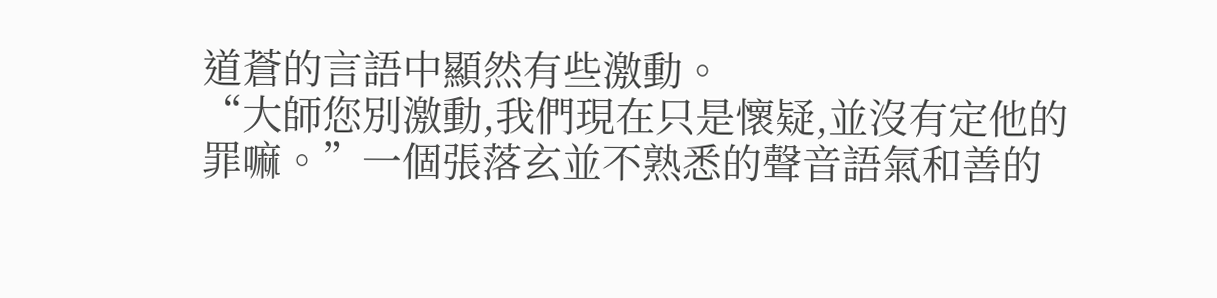道蒼的言語中顯然有些激動。
“大師您別激動,我們現在只是懷疑,並沒有定他的罪嘛。”一個張落玄並不熟悉的聲音語氣和善的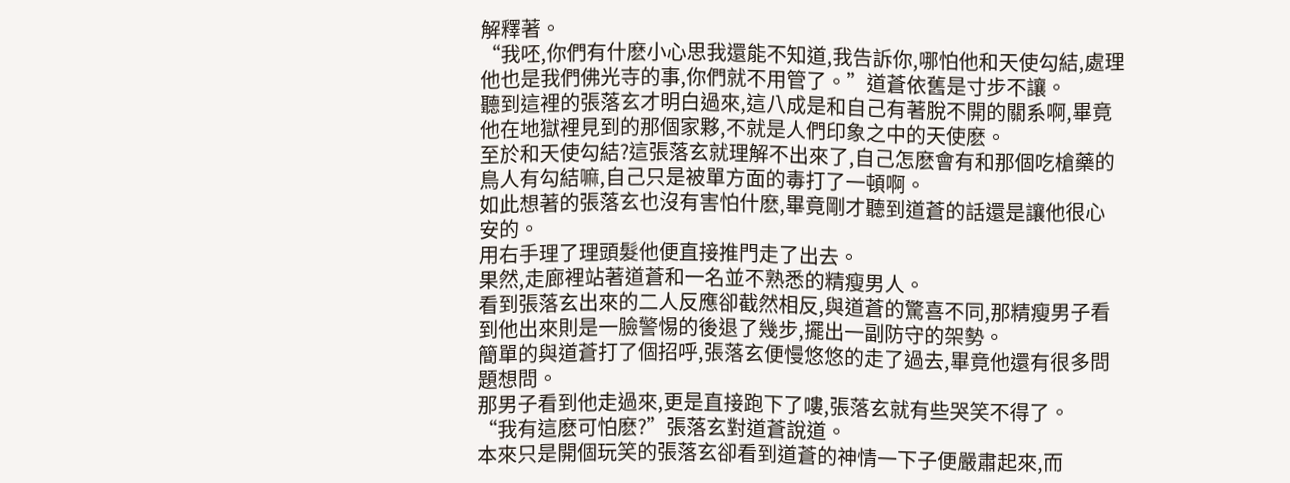解釋著。
“我呸,你們有什麽小心思我還能不知道,我告訴你,哪怕他和天使勾結,處理他也是我們佛光寺的事,你們就不用管了。”道蒼依舊是寸步不讓。
聽到這裡的張落玄才明白過來,這八成是和自己有著脫不開的關系啊,畢竟他在地獄裡見到的那個家夥,不就是人們印象之中的天使麽。
至於和天使勾結?這張落玄就理解不出來了,自己怎麽會有和那個吃槍藥的鳥人有勾結嘛,自己只是被單方面的毒打了一頓啊。
如此想著的張落玄也沒有害怕什麽,畢竟剛才聽到道蒼的話還是讓他很心安的。
用右手理了理頭髮他便直接推門走了出去。
果然,走廊裡站著道蒼和一名並不熟悉的精瘦男人。
看到張落玄出來的二人反應卻截然相反,與道蒼的驚喜不同,那精瘦男子看到他出來則是一臉警惕的後退了幾步,擺出一副防守的架勢。
簡單的與道蒼打了個招呼,張落玄便慢悠悠的走了過去,畢竟他還有很多問題想問。
那男子看到他走過來,更是直接跑下了嘍,張落玄就有些哭笑不得了。
“我有這麽可怕麽?”張落玄對道蒼說道。
本來只是開個玩笑的張落玄卻看到道蒼的神情一下子便嚴肅起來,而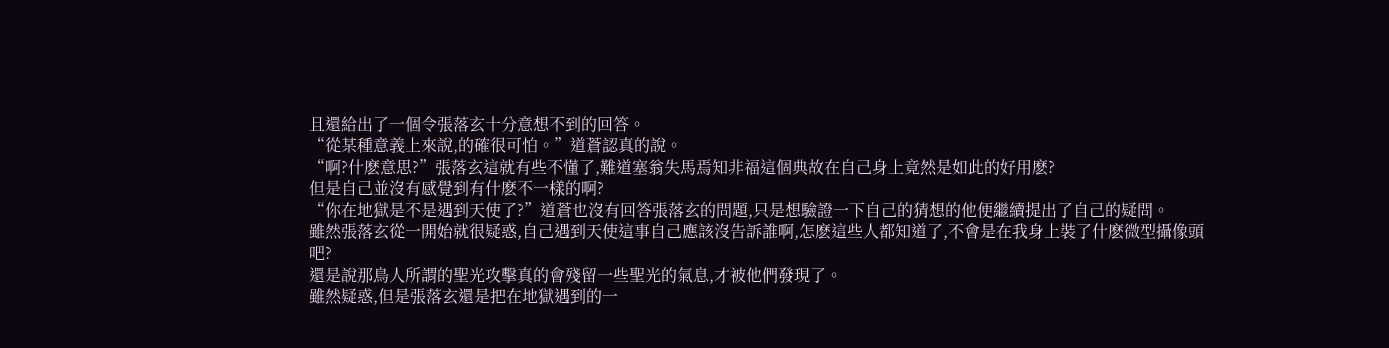且還給出了一個令張落玄十分意想不到的回答。
“從某種意義上來說,的確很可怕。”道蒼認真的說。
“啊?什麽意思?”張落玄這就有些不懂了,難道塞翁失馬焉知非福這個典故在自己身上竟然是如此的好用麽?
但是自己並沒有感覺到有什麽不一樣的啊?
“你在地獄是不是遇到天使了?”道蒼也沒有回答張落玄的問題,只是想驗證一下自己的猜想的他便繼續提出了自己的疑問。
雖然張落玄從一開始就很疑惑,自己遇到天使這事自己應該沒告訴誰啊,怎麽這些人都知道了,不會是在我身上裝了什麽微型攝像頭吧?
還是說那鳥人所謂的聖光攻擊真的會殘留一些聖光的氣息,才被他們發現了。
雖然疑惑,但是張落玄還是把在地獄遇到的一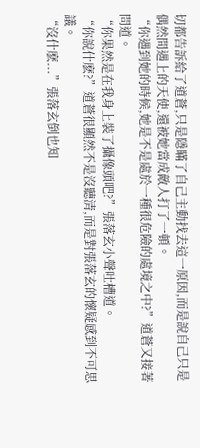切都告訴給了道蒼,只是隱瞞了自己主動找去這一原因,而是說自己只是偶然間遇上的天使,還被她當成敵人打了一頓。
“你遇到她的時候,她是不是處於一種很危險的處境之中?”道蒼又接著問道。
“你果然是在我身上裝了攝像頭吧?”張落玄小聲吐槽道。
“你說什麽?”道蒼很顯然不是沒聽清,而是對張落玄的懷疑感到不可思議。
“沒什麽...”張落玄倒也知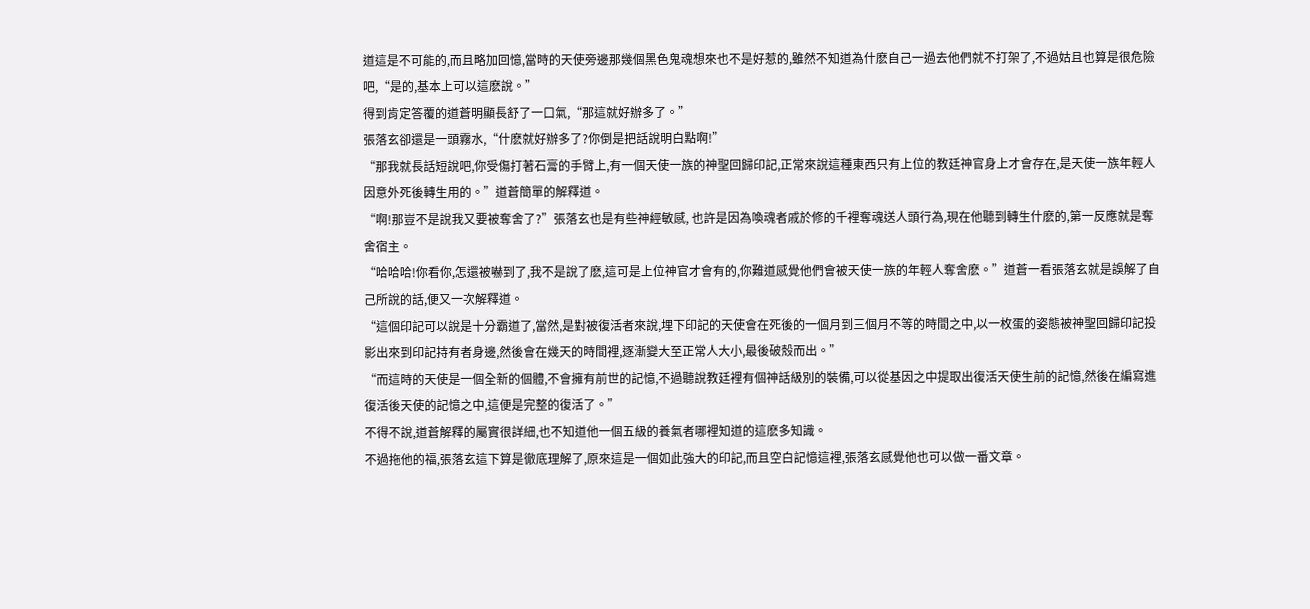道這是不可能的,而且略加回憶,當時的天使旁邊那幾個黑色鬼魂想來也不是好惹的,雖然不知道為什麽自己一過去他們就不打架了,不過姑且也算是很危險吧,“是的,基本上可以這麽說。”
得到肯定答覆的道蒼明顯長舒了一口氣,“那這就好辦多了。”
張落玄卻還是一頭霧水,“什麽就好辦多了?你倒是把話說明白點啊!”
“那我就長話短說吧,你受傷打著石膏的手臂上,有一個天使一族的神聖回歸印記,正常來說這種東西只有上位的教廷神官身上才會存在,是天使一族年輕人因意外死後轉生用的。”道蒼簡單的解釋道。
“啊!那豈不是說我又要被奪舍了?”張落玄也是有些神經敏感, 也許是因為喚魂者戚於修的千裡奪魂送人頭行為,現在他聽到轉生什麽的,第一反應就是奪舍宿主。
“哈哈哈!你看你,怎還被嚇到了,我不是說了麽,這可是上位神官才會有的,你難道感覺他們會被天使一族的年輕人奪舍麽。”道蒼一看張落玄就是誤解了自己所說的話,便又一次解釋道。
“這個印記可以說是十分霸道了,當然,是對被復活者來說,埋下印記的天使會在死後的一個月到三個月不等的時間之中,以一枚蛋的姿態被神聖回歸印記投影出來到印記持有者身邊,然後會在幾天的時間裡,逐漸變大至正常人大小,最後破殼而出。”
“而這時的天使是一個全新的個體,不會擁有前世的記憶,不過聽說教廷裡有個神話級別的裝備,可以從基因之中提取出復活天使生前的記憶,然後在編寫進復活後天使的記憶之中,這便是完整的復活了。”
不得不說,道蒼解釋的屬實很詳細,也不知道他一個五級的養氣者哪裡知道的這麽多知識。
不過拖他的福,張落玄這下算是徹底理解了,原來這是一個如此強大的印記,而且空白記憶這裡,張落玄感覺他也可以做一番文章。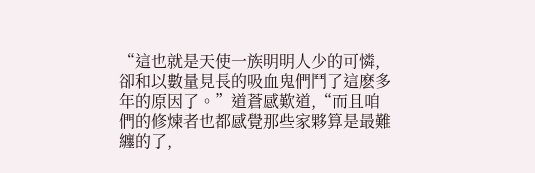“這也就是天使一族明明人少的可憐,卻和以數量見長的吸血鬼們鬥了這麽多年的原因了。”道蒼感歎道,“而且咱們的修煉者也都感覺那些家夥算是最難纏的了,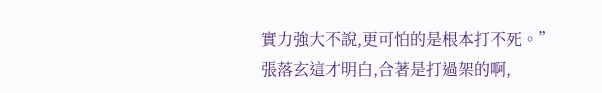實力強大不說,更可怕的是根本打不死。”
張落玄這才明白,合著是打過架的啊,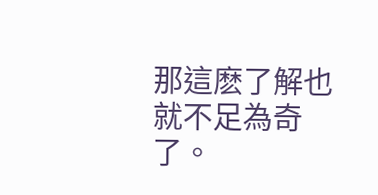那這麽了解也就不足為奇了。